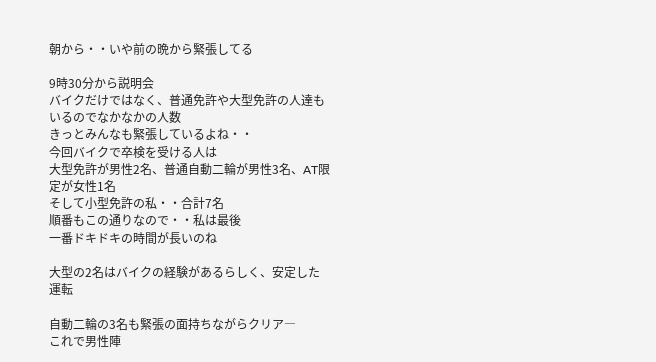朝から・・いや前の晩から緊張してる

9時30分から説明会
バイクだけではなく、普通免許や大型免許の人達もいるのでなかなかの人数
きっとみんなも緊張しているよね・・
今回バイクで卒検を受ける人は
大型免許が男性2名、普通自動二輪が男性3名、AT限定が女性1名
そして小型免許の私・・合計7名
順番もこの通りなので・・私は最後
一番ドキドキの時間が長いのね

大型の2名はバイクの経験があるらしく、安定した運転

自動二輪の3名も緊張の面持ちながらクリア―
これで男性陣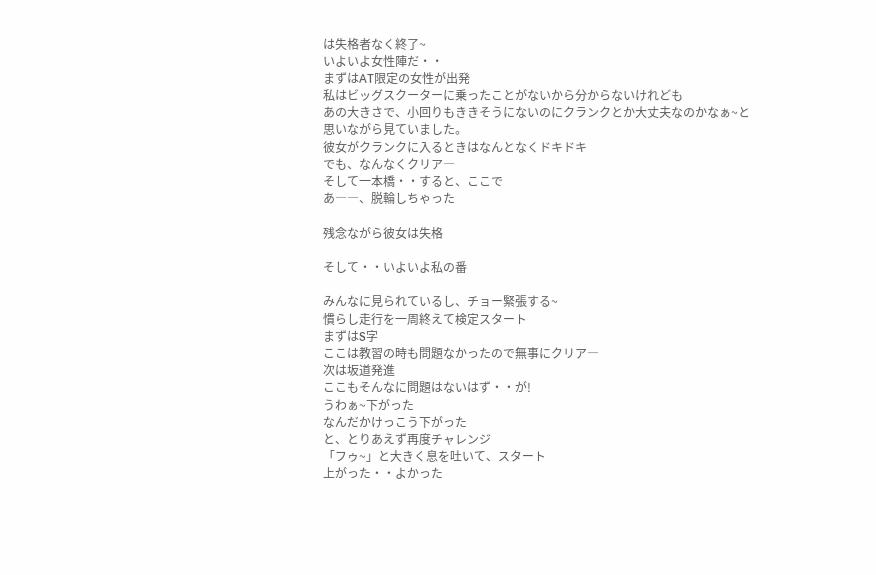は失格者なく終了~
いよいよ女性陣だ・・
まずはAT限定の女性が出発
私はビッグスクーターに乗ったことがないから分からないけれども
あの大きさで、小回りもききそうにないのにクランクとか大丈夫なのかなぁ~と
思いながら見ていました。
彼女がクランクに入るときはなんとなくドキドキ
でも、なんなくクリア―
そして一本橋・・すると、ここで
あ――、脱輪しちゃった

残念ながら彼女は失格

そして・・いよいよ私の番

みんなに見られているし、チョー緊張する~
慣らし走行を一周終えて検定スタート
まずはS字
ここは教習の時も問題なかったので無事にクリア―
次は坂道発進
ここもそんなに問題はないはず・・が!
うわぁ~下がった
なんだかけっこう下がった
と、とりあえず再度チャレンジ
「フゥ~」と大きく息を吐いて、スタート
上がった・・よかった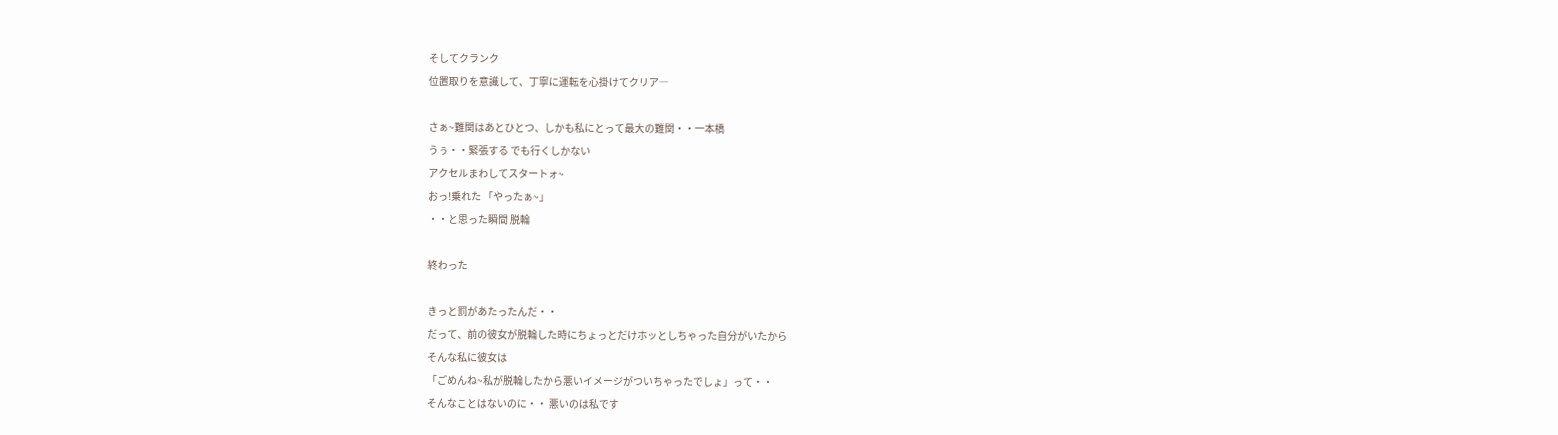そしてクランク
位置取りを意識して、丁寧に運転を心掛けてクリア―

さぁ~難関はあとひとつ、しかも私にとって最大の難関・・一本橋
うぅ・・緊張する でも行くしかない
アクセルまわしてスタートォ~
おっ!乗れた 「やったぁ~」
・・と思った瞬間 脱輪

終わった

きっと罰があたったんだ・・
だって、前の彼女が脱輪した時にちょっとだけホッとしちゃった自分がいたから
そんな私に彼女は
「ごめんね~私が脱輪したから悪いイメージがついちゃったでしょ」って・・
そんなことはないのに・・ 悪いのは私です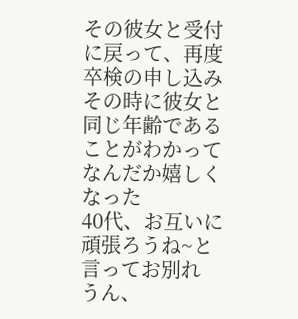その彼女と受付に戻って、再度卒検の申し込み
その時に彼女と同じ年齢であることがわかってなんだか嬉しくなった
40代、お互いに頑張ろうね~と言ってお別れ
うん、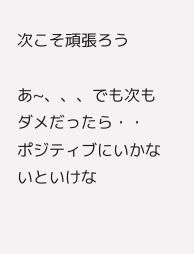次こそ頑張ろう

あ~、、、でも次もダメだったら・・
ポジティブにいかないといけな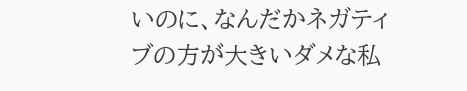いのに、なんだかネガティブの方が大きいダメな私